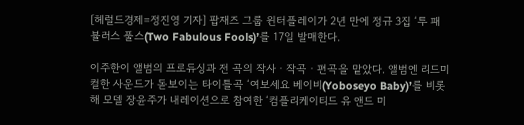[헤럴드경제=정진영 기자] 팝재즈 그룹 윈터플레이가 2년 만에 정규 3집 ‘투 패뷸러스 풀스(Two Fabulous Fools)’를 17일 발매한다.

이주한이 앨범의 프로듀싱과 전 곡의 작사ㆍ작곡ㆍ편곡을 맡았다. 앨범엔 리드미컬한 사운드가 돋보이는 타이틀곡 ‘여보세요 베이비(Yoboseyo Baby)’를 비롯해 모델 장윤주가 내레이션으로 참여한 ‘컴플리케이티드 유 앤드 미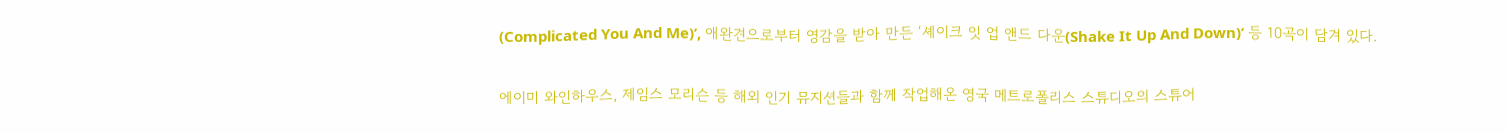(Complicated You And Me)’, 애완견으로부터 영감을 받아 만든 ‘셰이크 잇 업 앤드 다운(Shake It Up And Down)’ 등 10곡이 담겨 있다.

에이미 와인하우스, 제임스 모리슨 등 해외 인기 뮤지션들과 함께 작업해온 영국 메트로폴리스 스튜디오의 스튜어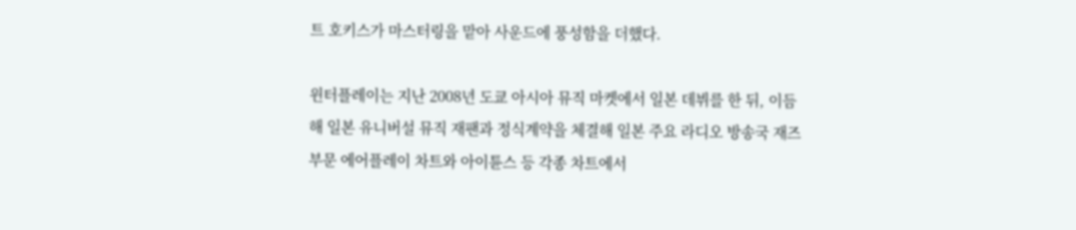트 호키스가 마스터링을 맡아 사운드에 풍성함을 더했다.

윈터플레이는 지난 2008년 도쿄 아시아 뮤직 마켓에서 일본 데뷔를 한 뒤, 이듬해 일본 유니버설 뮤직 재팬과 정식계약을 체결해 일본 주요 라디오 방송국 재즈 부문 에어플레이 차트와 아이튠스 등 각종 차트에서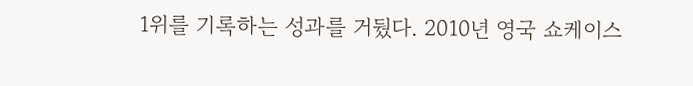1위를 기록하는 성과를 거뒀다. 2010년 영국 쇼케이스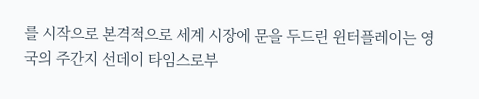를 시작으로 본격적으로 세계 시장에 문을 두드린 윈터플레이는 영국의 주간지 선데이 타임스로부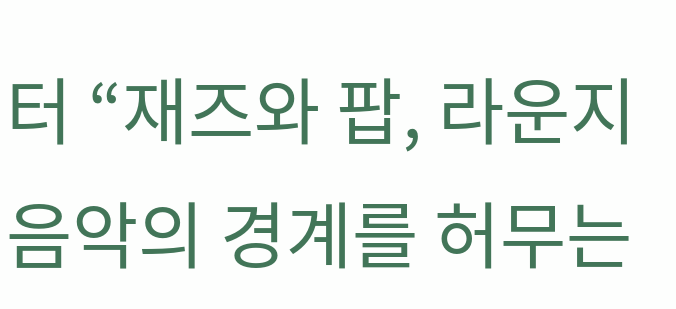터 “재즈와 팝, 라운지 음악의 경계를 허무는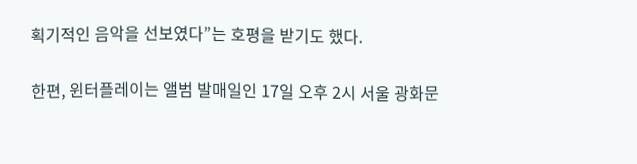획기적인 음악을 선보였다”는 호평을 받기도 했다.

한편, 윈터플레이는 앨범 발매일인 17일 오후 2시 서울 광화문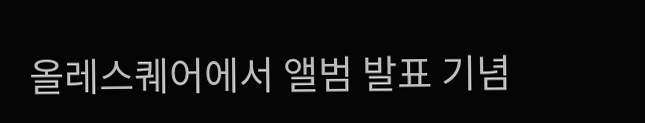올레스퀘어에서 앨범 발표 기념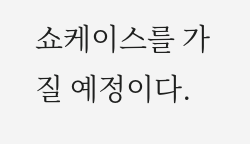쇼케이스를 가질 예정이다.